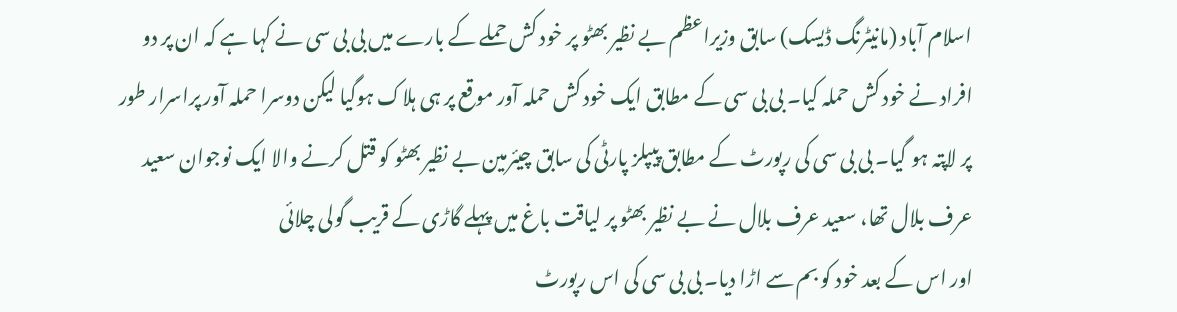اسلام آباد (مانیٹرنگ ڈیسک) سابق وزیراعظم بے نظیر بھٹو پر خود کش حملے کے بارے میں بی بی سی نے کہا ہے کہ ان پر دو افراد نے خود کش حملہ کیا۔ بی بی سی کے مطابق ایک خود کش حملہ آور موقع پر ہی ہلاک ہوگیا لیکن دوسرا حملہ آور پراسرار طور پر لاپتہ ہو گیا۔ بی بی سی کی رپورٹ کے مطابق پیپلز پارٹی کی سابق چیئرمین بے نظیر بھٹو کو قتل کرنے والا ایک نوجوان سعید عرف بلال تھا، سعید عرف بلال نے بے نظیر بھٹو پر لیاقت باغ میں پہلے گاڑی کے قریب گولی چلائی
اور اس کے بعد خود کو بم سے اڑا دیا۔ بی بی سی کی اس رپورٹ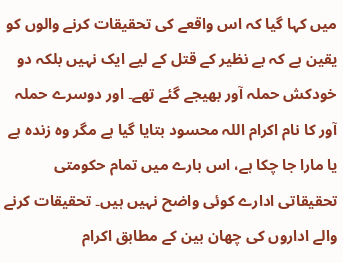میں کہا گیا کہ اس واقعے کی تحقیقات کرنے والوں کو یقین ہے کہ بے نظیر کے قتل کے لیے ایک نہیں بلکہ دو خودکش حملہ آور بھیجے گئے تھے۔ اور دوسرے حملہ آور کا نام اکرام اللہ محسود بتایا گیا ہے مگر وہ زندہ ہے یا مارا جا چکا ہے، اس بارے میں تمام حکومتی تحقیقاتی ادارے کوئی واضح نہیں ہیں۔ تحقیقات کرنے والے اداروں کی چھان بین کے مطابق اکرام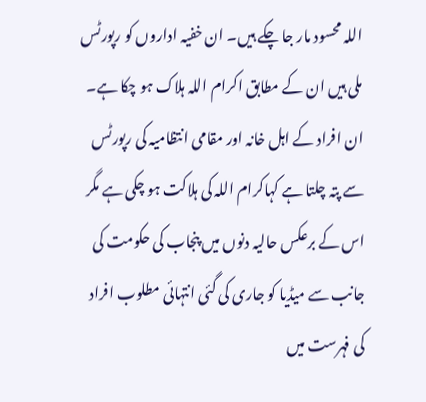اللہ محسود مار جا چکے ہیں۔ ان خفیہ اداروں کو رپورٹس ملی ہیں ان کے مطابق اکرام اللہ ہلاک ہو چکا ہے۔ ان افراد کے اہل خانہ اور مقامی انتظامیہ کی رپورٹس سے پتہ چلتا ہے کہاکرام اللہ کی ہلاکت ہو چکی ہے مگر اس کے برعکس حالیہ دنوں میں پنجاب کی حکومت کی جانب سے میڈیا کو جاری کی گئی انتہائی مطلوب افراد کی فہرست میں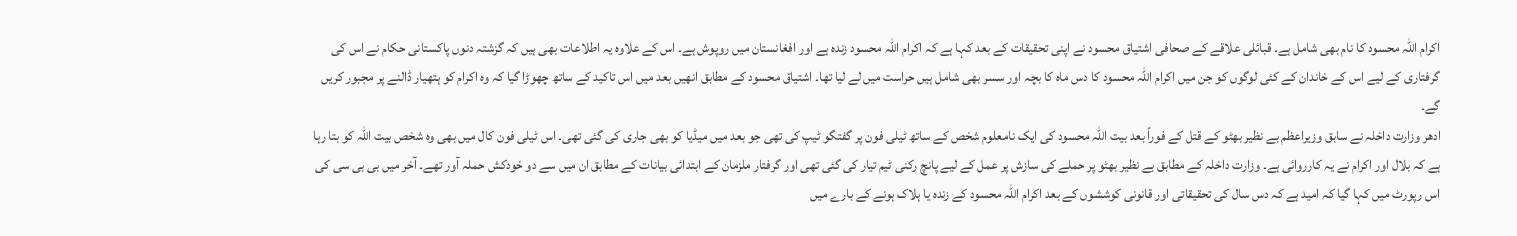اکرام اللہ محسود کا نام بھی شامل ہے۔ قبائلی علاقے کے صحافی اشتیاق محسود نے اپنی تحقیقات کے بعد کہا ہے کہ اکرام اللہ محسود زندہ ہے اور افغانستان میں روپوش ہے۔ اس کے علاوہ یہ اطلاعات بھی ہیں کہ گزشتہ دنوں پاکستانی حکام نے اس کی گرفتاری کے لیے اس کے خاندان کے کئی لوگوں کو جن میں اکرام اللہ محسود کا دس ماہ کا بچہ اور سسر بھی شامل ہیں حراست میں لے لیا تھا۔ اشتیاق محسود کے مطابق انھیں بعد میں اس تاکید کے ساتھ چھوڑا گیا کہ وہ اکرام کو ہتھیار ڈالنے پر مجبور کریں گے۔
ادھر وزارت داخلہ نے سابق وزیراعظم بے نظیر بھٹو کے قتل کے فوراً بعد بیت اللہ محسود کی ایک نامعلوم شخص کے ساتھ ٹیلی فون پر گفتگو ٹیپ کی تھی جو بعد میں میڈیا کو بھی جاری کی گئی تھی۔ اس ٹیلی فون کال میں بھی وہ شخص بیت اللہ کو بتا رہا ہے کہ بلال اور اکرام نے یہ کارروائی ہے۔ وزارت داخلہ کے مطابق بے نظیر بھٹو پر حملے کی سازش پر عمل کے لیے پانچ رکنی ٹیم تیار کی گئی تھی اور گرفتار ملزمان کے ابتدائی بیانات کے مطابق ان میں سے دو خودکش حملہ آور تھے۔ آخر میں بی بی سی کی اس رپورٹ میں کہا گیا کہ امید ہے کہ دس سال کی تحقیقاتی اور قانونی کوششوں کے بعد اکرام اللہ محسود کے زندہ یا ہلاک ہونے کے بارے میں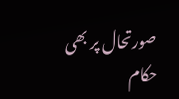صورتحال پر بھی حکام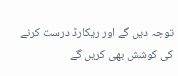توجہ دیں گے اور ریکارڈ درست کرنے کی کوشش بھی کریں گے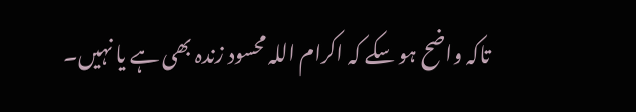تاکہ واضح ہو سکے کہ اکرام اللہ محسود زندہ بھی ہے یا نہیں۔